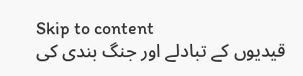Skip to content
قیدیوں کے تبادلے اور جنگ بندی کی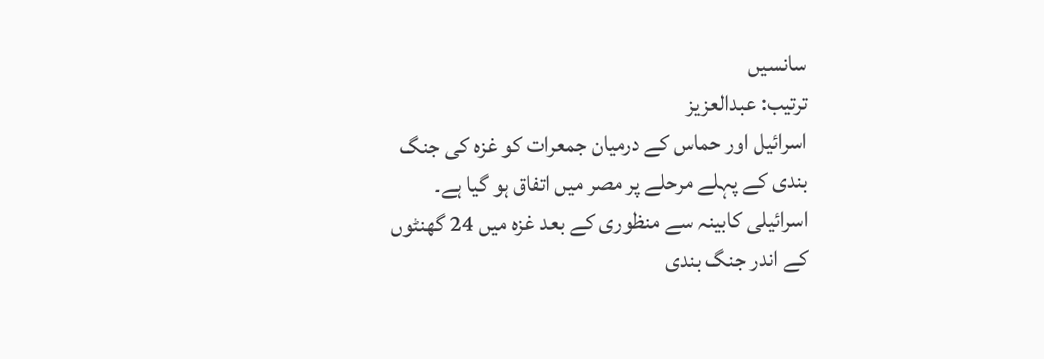سانسیں
ترتیب: عبدالعزیز
اسرائیل اور حماس کے درمیان جمعرات کو غزہ کی جنگ بندی کے پہلے مرحلے پر مصر میں اتفاق ہو گیا ہے۔ اسرائیلی کابینہ سے منظوری کے بعد غزہ میں 24 گھنٹوں کے اندر جنگ بندی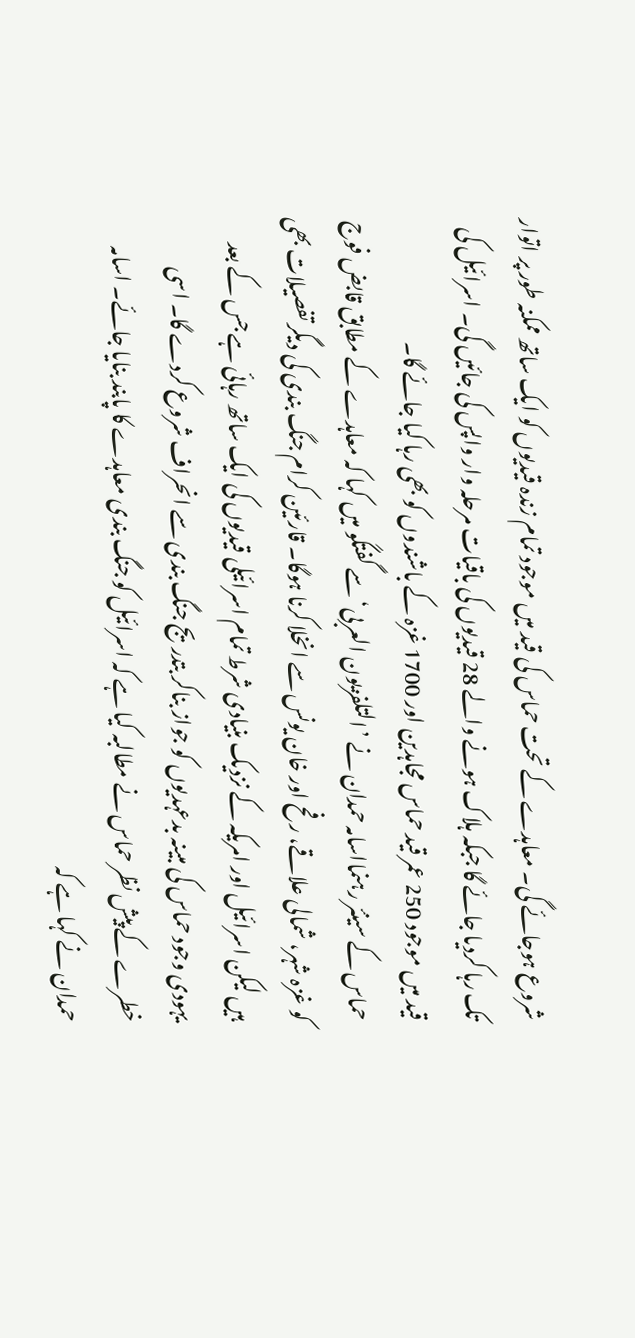شروع ہوجائے گی۔ معاہدے کے تحت حماس کی قید میں موجود تمام زندہ قیدیوں کو ایک ساتھ ممکنہ طور پر اتوار تک رہا کردیا جائے گا جبکہ ہلاک ہونے والے 28 قیدیوں کی باقیات مرحلہ وار واپس کی جائیں گی۔ اسرائیل کی قید میں موجود 250 عمر قید حماس مجاہدین اور 1700 غزہ کے باشندوں کو بھی رہا کیا جائے گا۔
حماس کے سینئر رہنمااسامہ حمدان نے ’التلفزیون العربی‘ سے گفتگو میں کہا کہ معاہدے کے مطابق قابض فوج کو غزہ شہر، شمالی علاقے، رفح اور خان یونس سے انخلا کرنا ہوگا۔ قارئین کرام جنگ بندی کی دیگر تفصیلات بھی ہیں لیکن اسرائیل اور امریکہ کے نزدیک بنیادی شرط تمام اسرائیلی قیدیوں کی ایک ساتھ رہائی ہے جس کے بعد یہودی وجود حماس کی مبینہ بدعہدیوں کو جواز بناکر بتدریج جنگ بندی سے انحراف شروع کردے گا۔ اسی خطرے کے پیش نظر حماس نے مطالبہ کیا ہے کہ اسرائیل کو جنگ بندی معاہدے کا پابند بنایا جائے۔ اسامہ حمدان نے کہا ہے کہ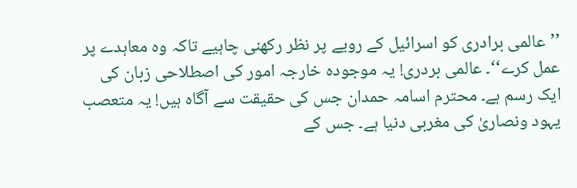’’عالمی برادری کو اسرائیل کے رویے پر نظر رکھنی چاہیے تاکہ وہ معاہدے پر عمل کرے‘‘۔ عالمی بردری! یہ موجودہ خارجہ امور کی اصطلاحی زبان کی ایک رسم ہے۔ محترم اسامہ حمدان جس کی حقیقت سے آگاہ ہیں! یہ متعصب یہود ونصاریٰ کی مغربی دنیا ہے۔ جس کے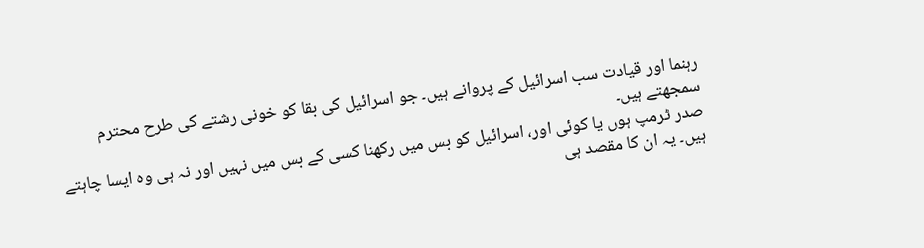رہنما اور قیادت سب اسرائیل کے پروانے ہیں۔ جو اسرائیل کی بقا کو خونی رشتے کی طرح محترم سمجھتے ہیں۔
صدر ٹرمپ ہوں یا کوئی اور، اسرائیل کو بس میں رکھنا کسی کے بس میں نہیں اور نہ ہی وہ ایسا چاہتے ہیں۔ یہ ان کا مقصد ہی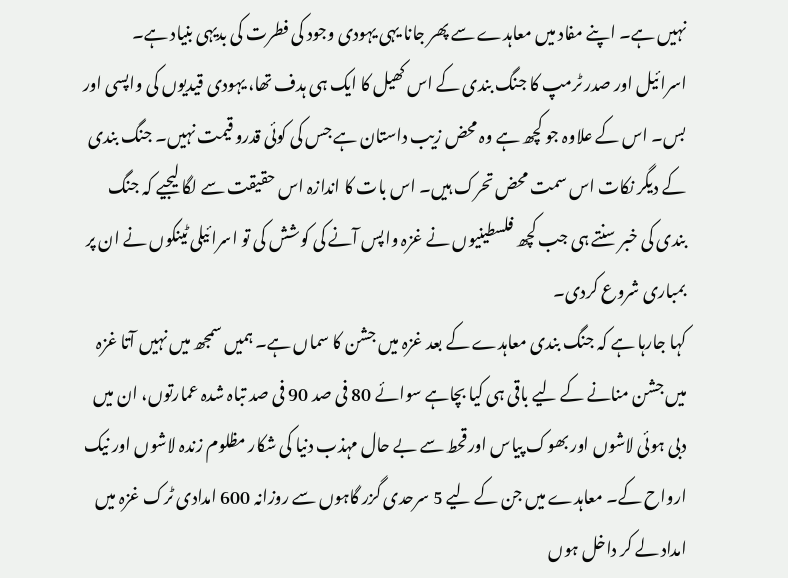نہیں ہے۔ اپنے مفاد میں معاہدے سے پھر جانا یہی یہودی وجود کی فطرت کی بدیہی بنیاد ہے۔ اسرائیل اور صدر ٹرمپ کا جنگ بندی کے اس کھیل کا ایک ہی ہدف تھا، یہودی قیدیوں کی واپسی اور بس۔ اس کے علاوہ جو کچھ ہے وہ محض زیب داستان ہے جس کی کوئی قدرو قیمت نہیں۔ جنگ بندی کے دیگر نکات اس سمت محض تحرک ہیں۔ اس بات کا اندازہ اس حقیقت سے لگا لیجیے کہ جنگ بندی کی خبر سنتے ہی جب کچھ فلسطینیوں نے غزہ واپس آنے کی کوشش کی تو اسرائیلی ٹینکوں نے ان پر بمباری شروع کردی۔
کہا جارہا ہے کہ جنگ بندی معاہدے کے بعد غزہ میں جشن کا سماں ہے۔ ہمیں سمجھ میں نہیں آتا غزہ میں جشن منانے کے لیے باقی ہی کیا بچاہے سوائے 80 فی صد 90 فی صد تباہ شدہ عمارتوں، ان میں دبی ہوئی لاشوں اور بھوک پیاس اور قحط سے بے حال مہذب دنیا کی شکار مظلوم زندہ لاشوں اور نیک ارواح کے۔ معاہدے میں جن کے لیے 5 سرحدی گزر گاہوں سے روزانہ 600 امدادی ٹرک غزہ میں امداد لے کر داخل ہوں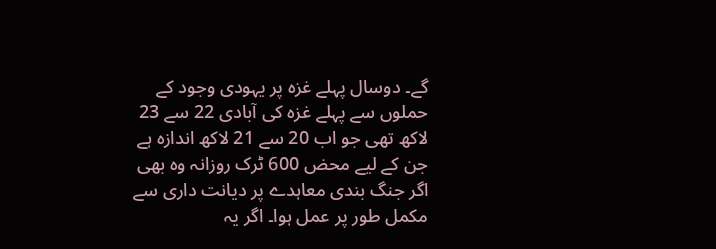گے۔ دوسال پہلے غزہ پر یہودی وجود کے حملوں سے پہلے غزہ کی آبادی 22 سے 23 لاکھ تھی جو اب 20 سے 21 لاکھ اندازہ ہے جن کے لیے محض 600 ٹرک روزانہ وہ بھی اگر جنگ بندی معاہدے پر دیانت داری سے مکمل طور پر عمل ہوا۔ اگر یہ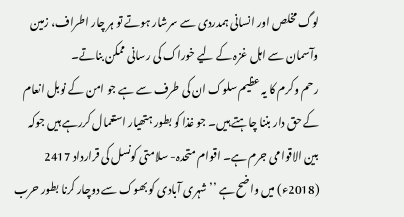لوگ مخلص اور انسانی ہمدردی سے سرشار ہوتے تو ہر چار اطراف، زمین وآسمان سے اہل غزہ کے لیے خوراک کی رسانی ممکن بناتے۔
رحم وکرم کا یہ عظیم سلوک ان کی طرف سے ہے جو امن کے نوبل انعام کے حق دار بننا چاہتے ہیں۔ جو غذا کو بطور ہتھیار استعمال کررہے ہیں جوکہ بین الاقوامی جرم ہے۔ اقوام متحدہ- سلامتی کونسل کی قرارداد 2417 (2018ء) میں واضح ہے ’’شہری آبادی کو بھوک سے دوچار کرنا بطور حرب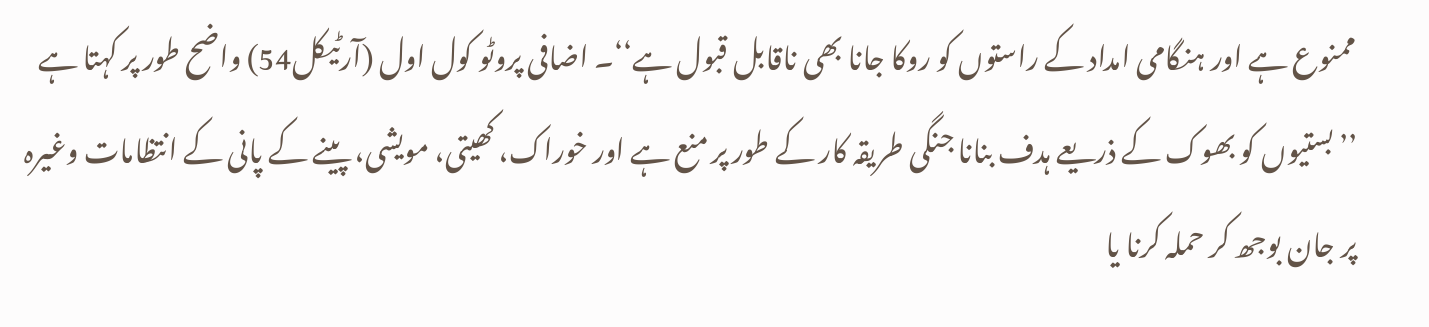ممنوع ہے اور ہنگامی امداد کے راستوں کو روکا جانا بھی ناقابل قبول ہے‘‘۔ اضافی پروٹو کول اول (آرٹیکل54) واضح طور پر کہتا ہے ’’بستیوں کو بھوک کے ذریعے ہدف بنانا جنگی طریقہ کار کے طور پر منع ہے اور خوراک، کھیتی، مویشی، پینے کے پانی کے انتظامات وغیرہ پر جان بوجھ کر حملہ کرنا یا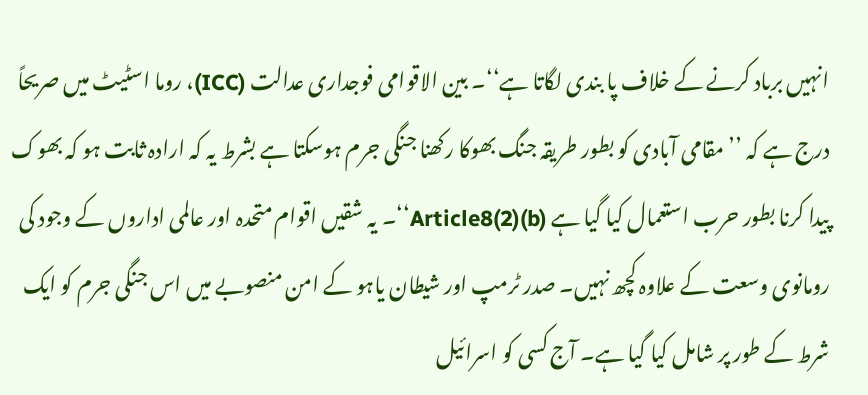انہیں برباد کرنے کے خلاف پا بندی لگاتا ہے‘‘۔ بین الاقوامی فوجداری عدالت (ICC)، روما اسٹیٹ میں صریحاً درج ہے کہ ’’مقامی آبادی کو بطور طریقہ جنگ بھوکا رکھنا جنگی جرم ہوسکتا ہے بشرط یہ کہ ارادہ ثابت ہو کہ بھوک پیدا کرنا بطور حرب استعمال کیا گیا ہے Article8(2)(b)‘‘۔ یہ شقیں اقوام متحدہ اور عالمی اداروں کے وجود کی رومانوی وسعت کے علاوہ کچھ نہیں۔ صدر ٹرمپ اور شیطان یاہو کے امن منصوبے میں اس جنگی جرم کو ایک شرط کے طور پر شامل کیا گیا ہے۔ آج کسی کو اسرائیل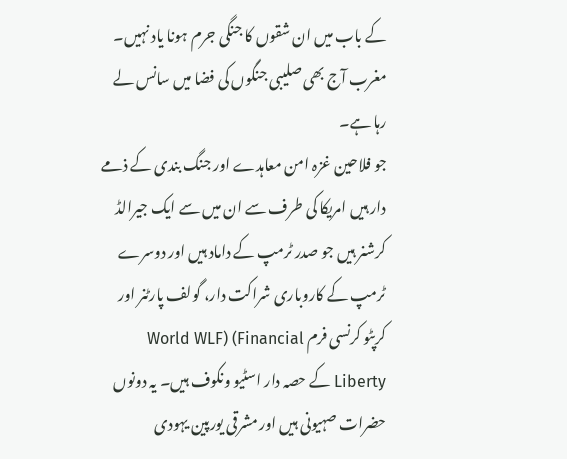کے باب میں ان شقوں کا جنگی جرم ہونا یاد نہیں۔ مغرب آج بھی صلیبی جنگوں کی فضا میں سانس لے رہا ہے۔
جو فلاحین غزہ امن معاہدے اور جنگ بندی کے ذمے دار ہیں امریکا کی طرف سے ان میں سے ایک جیرالڈ کرشنر ہیں جو صدر ٹرمپ کے داماد ہیں اور دوسرے ٹرمپ کے کاروباری شراکت دار، گولف پارٹنر اور کرپٹو کرنسی فرم World WLF) (Financial Liberty کے حصہ دار اسٹیو ونکوف ہیں۔ یہ دونوں حضرات صہیونی ہیں اور مشرقی یورپین یہودی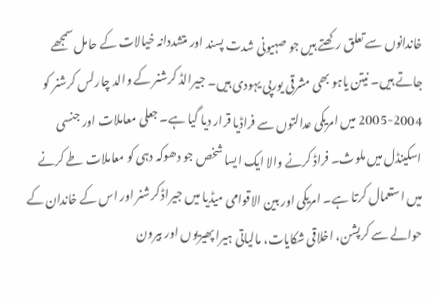خاندانوں سے تعلق رکھتے ہیں جو صہیونی شدت پسند اور متشددانہ خیالات کے حامل سمجھے جاتے ہیں۔ نیتن یاہو بھی مشرقی یورپی یہودی ہیں۔ جیرالڈ کرشنر کے والد چارلس کرشنر کو 2004-2005 میں امریکی عدالتوں سے فراڈیا قرار دیا گیا ہے۔ جعلی معاملات اور جنسی اسکینڈل میں ملوث۔ فراڈ کرنے والا ایک ایسا شخص جو دھوکہ دہی کو معاملات طے کرنے میں استعمال کرتا ہے۔ امریکی اور بین الاقوامی میڈیا میں جیراڈ کرشنر اور اس کے خاندان کے حوالے سے کرپشن، اخلاقی شکایات، مالیاتی ہیرا پھیریوں اور بیرون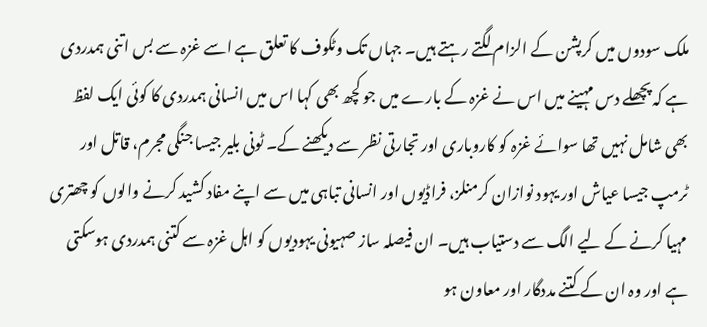ملک سودوں میں کرپشن کے الزام لگتے رہتے ہیں۔ جہاں تک وٹکوف کا تعلق ہے اسے غزہ سے بس اتنی ہمدردی ہے کہ پچھلے دس مہینے میں اس نے غزہ کے بارے میں جو کچھ بھی کہا اس میں انسانی ہمدردی کا کوئی ایک لفظ بھی شامل نہیں تھا سوائے غزہ کو کاروباری اور تجارتی نظر سے دیکھنے کے۔ ٹونی بلیر جیسا جنگی مجرم، قاتل اور ٹرمپ جیسا عیاش اور یہود نوازان کرمنلز، فراڈیوں اور انسانی تباہی میں سے اپنے مفاد کشید کرنے والوں کو چھتری مہیا کرنے کے لیے الگ سے دستیاب ہیں۔ ان فیصلہ ساز صہیونی یہودیوں کو اہل غزہ سے کتنی ہمدردی ہوسکتی ہے اور وہ ان کے کتنے مددگار اور معاون ہو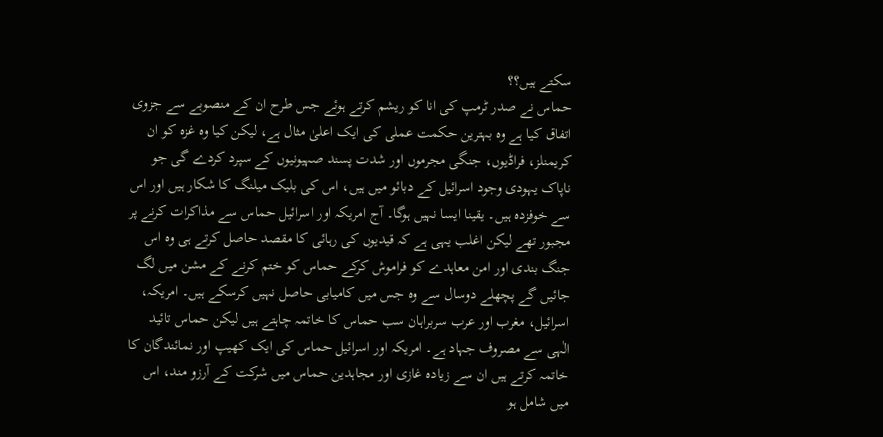سکتے ہیں؟؟
حماس نے صدر ٹرمپ کی انا کو ریشم کرتے ہوئے جس طرح ان کے منصوبے سے جزوی اتفاق کیا ہے وہ بہترین حکمت عملی کی ایک اعلیٰ مثال ہے، لیکن کیا وہ غزہ کو ان کریمنلز، فراڈیوں، جنگی مجرموں اور شدت پسند صہیونیوں کے سپرد کردے گی جو ناپاک یہودی وجود اسرائیل کے دبائو میں ہیں، اس کی بلیک میلنگ کا شکار ہیں اور اس سے خوفزدہ ہیں۔ یقینا ایسا نہیں ہوگا۔ آج امریکہ اور اسرائیل حماس سے مذاکرات کرنے پر مجبور تھے لیکن اغلب یہی ہے کہ قیدیوں کی رہائی کا مقصد حاصل کرتے ہی وہ اس جنگ بندی اور امن معاہدے کو فراموش کرکے حماس کو ختم کرنے کے مشن میں لگ جائیں گے پچھلے دوسال سے وہ جس میں کامیابی حاصل نہیں کرسکے ہیں۔ امریکہ، اسرائیل، مغرب اور عرب سربراہان سب حماس کا خاتمہ چاہتے ہیں لیکن حماس تائید الٰہی سے مصروف جہاد ہے۔ امریکہ اور اسرائیل حماس کی ایک کھیپ اور نمائندگان کا خاتمہ کرتے ہیں ان سے زیادہ غازی اور مجاہدین حماس میں شرکت کے آرزو مند، اس میں شامل ہو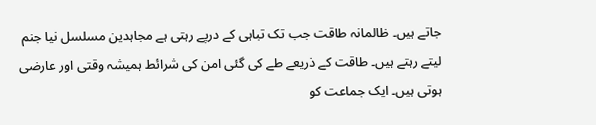جاتے ہیں۔ ظالمانہ طاقت جب تک تباہی کے درپے رہتی ہے مجاہدین مسلسل نیا جنم لیتے رہتے ہیں۔ طاقت کے ذریعے طے کی گئی امن کی شرائط ہمیشہ وقتی اور عارضی ہوتی ہیں۔ ایک جماعت کو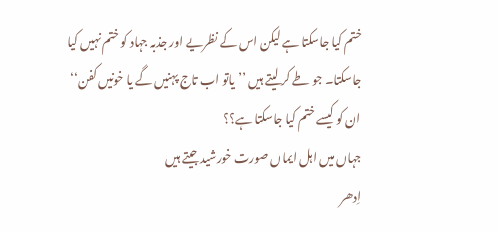ختم کیا جاسکتا ہے لیکن اس کے نظریے اور جذبہ جہاد کو ختم نہیں کیا جاسکتا۔ جو طے کر لیتے ہیں ’’یاتو اب تاج پہنیں گے یا خونیں کفن‘‘ ان کو کیسے ختم کیا جاسکتا ہے؟؟
جہاں میں اہل ایماں صورت خورشید جیتے ہیں
اِدھر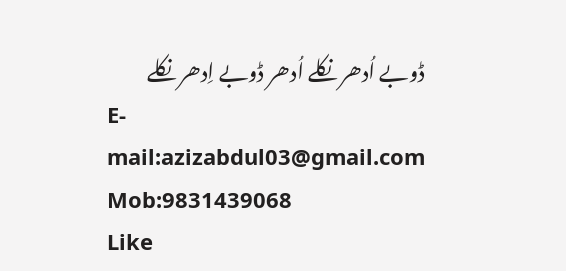ڈوبے اُدھر نکلے اُدھر ڈوبے اِدھر نکلے
E-mail:azizabdul03@gmail.com
Mob:9831439068
Like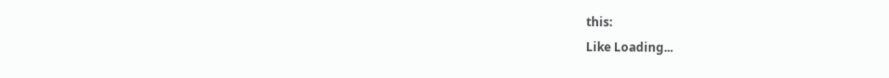this:
Like Loading...